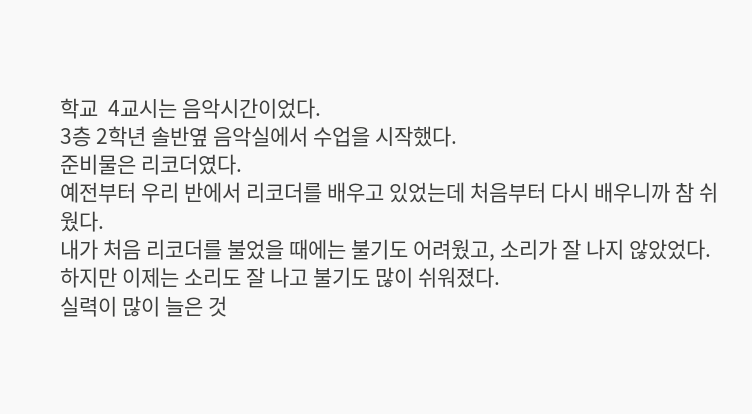학교  4교시는 음악시간이었다.
3층 2학년 솔반옆 음악실에서 수업을 시작했다.
준비물은 리코더였다.
예전부터 우리 반에서 리코더를 배우고 있었는데 처음부터 다시 배우니까 참 쉬웠다.
내가 처음 리코더를 불었을 때에는 불기도 어려웠고, 소리가 잘 나지 않았었다.
하지만 이제는 소리도 잘 나고 불기도 많이 쉬워졌다.
실력이 많이 늘은 것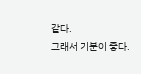같다.
그래서 기분이 좋다.